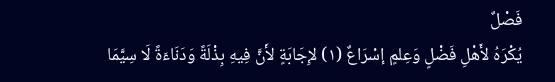فَصْلٌ
يُكْرَهُ لأَهْلِ فَضْلٍ وَعِلمٍ إسْرَاعٌ (١) لإِجَابَةٍ لأَنَّ فِيهِ بِذْلَةً وَدَنَاءَةً لَا سِيَّمَا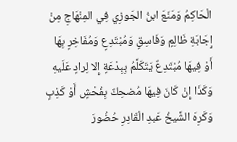الْحَاكِمُ وَمَنَعَ ابنُ الجَوزِي فِي المِنْهَاجِ مِنْ إِجَابَةِ ظَالِمٍ وَفَاسِقٍ وَمُبْتَدِعٍ وَمُفَاخِرٍ بِهَا أَوْ فِيهَا مُبْتَدِعٌ يَتَكَلَّمُ بِبِدْعَةٍ إِلا لِرادٍ عَلَيهِ وَكَذَا إِنْ كَانَ فِيهَا مُضحِكٌ بِفُحْشٍ أَوْ كَذِبٍ وَكَرِهَ الشَّيخُ عَبدِ الْقَادِرِ حُضُورَ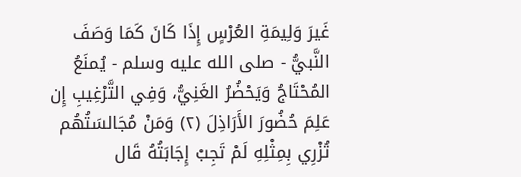غَيرَ وَلِيمَةِ العُرْسٍ إِذَا كَانَ كَمَا وَصَفَ النَّبيُّ - صلى الله عليه وسلم - يُمنَعُ المُحْتَاجُ وَيَحْضُرُ الغَنِيُّ، وَفِي التَّرْغِيبِ إِن عَلِمَ حُضُورَ الأَرَاذِلَ (٢) وَمَنْ مُجَالسَتُهُم تُزْرِي بِمِثْلِهِ لَمْ تَجِبْ إِجَابَتُهُ قَال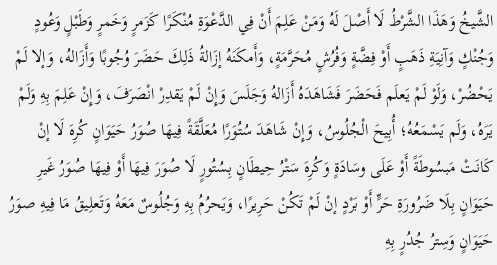الشَّيخُ وَهَذَا الشَّرْطُ لَا أَصْلَ لَهُ وَمَنْ عَلِمَ أَنْ فِي الدَّعْوَةِ مُنْكَرًا كَزَمرٍ وَخَمرٍ وَطَبْلٍ وَعُودٍ وَجُنْكٍ وَآنِيَةِ ذَهَبٍ أَوْ فِضَّةٍ وَفُرُشٍ مُحَرَّمَةٍ، وَأَمكَنَهُ إزَالةُ ذَلِكَ حَضَرَ وُجُوبًا وَأَزَالهُ، وَإلا لَمْ يَحْضُرْ، وَلَوْ لَمْ يَعلَم فَحَضَرَ فَشَاهَدَهُ أَزَالهُ وَجَلَسَ وَإِنْ لَمْ يَقدِرْ انْصَرَفَ، وَإِنْ عَلِمَ بِهِ وَلَمْ يَرَهُ، وَلَم يَسْمَعُهُ؛ أُبِيحَ الْجُلُوسُ، وَإِنْ شَاهَدَ سُتُوَرًا مُعَلَّقَةً فِيهَا صُوَرُ حَيَوَانٍ كُرِهَ لَا إنْ كَانَتْ مَبسُوطَةً أَوْ عَلَى وسَادَةٍ وَكُرِهَ سَتْرُ حِيطَانٍ بِسُتُورٍ لَا صُوَرَ فِيهَا أَوْ فِيهَا صُوَرُ غَيرِ حَيَوَانٍ بِلَا ضَرُورَةِ حَرٍّ أَوْ بَرْدٍ إنْ لَمْ تَكُنْ حَرِيرًا، وَيَحرُمُ بِهِ وَجُلُوسٌ مَعَهُ وَتَعلِيقُ مَا فِيهِ صوَرُ حَيَوَانٍ وَسِترُ جُدُرٍ بِهِ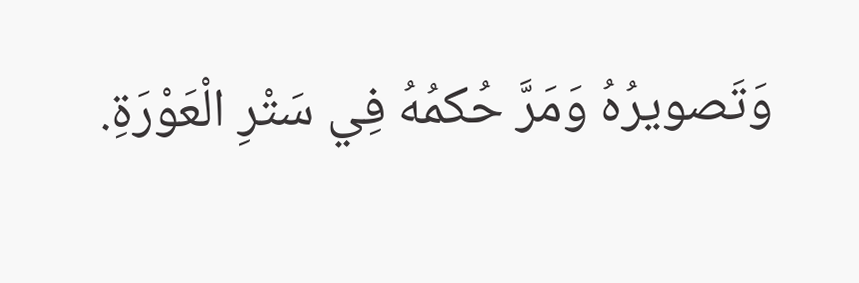وَتَصويرُهُ وَمَرَّ حُكمُهُ فِي سَتْرِ الْعَوْرَةِ.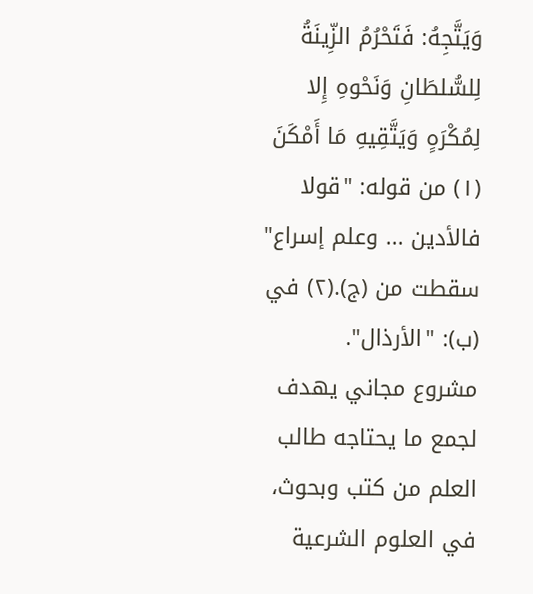وَيَتَّجِهُ: فَتَحْرُمُ الزِّينَةُ لِلسُّلطَانِ وَنَحْوهِ إِلا لِمُكْرَهٍ وَيَتَّقِيهِ مَا أَمْكَنَ
(١) من قوله: "قولا فالأدين ... وعلم إسراع" سقطت من (ج).(٢) في (ب): "الأرذال".
مشروع مجاني يهدف لجمع ما يحتاجه طالب العلم من كتب وبحوث، في العلوم الشرعية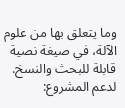وما يتعلق بها من علوم الآلة، في صيغة نصية قابلة للبحث والنسخ.
لدعم المشروع: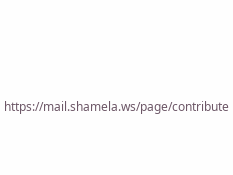https://mail.shamela.ws/page/contribute